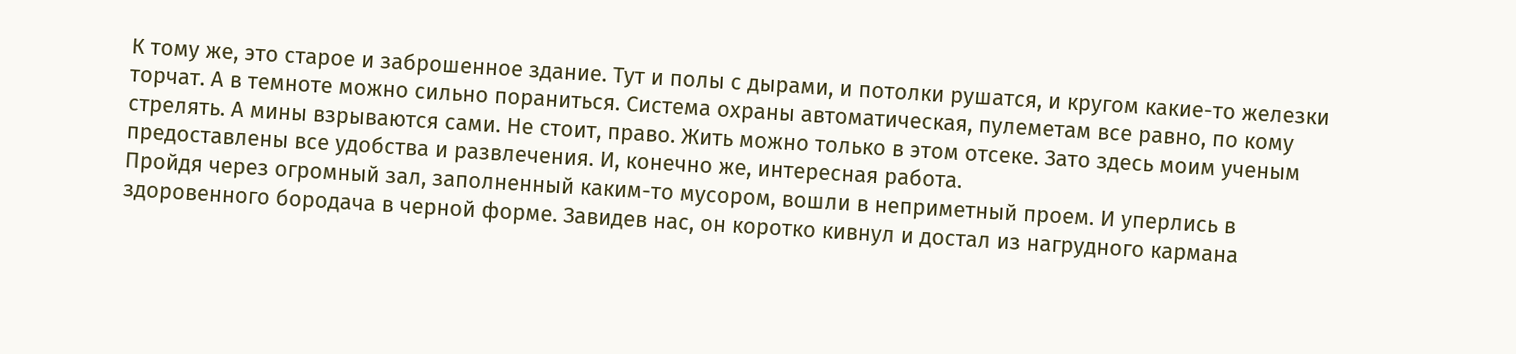К тому же, это старое и заброшенное здание. Тут и полы с дырами, и потолки рушатся, и кругом какие-то железки торчат. А в темноте можно сильно пораниться. Система охраны автоматическая, пулеметам все равно, по кому стрелять. А мины взрываются сами. Не стоит, право. Жить можно только в этом отсеке. Зато здесь моим ученым предоставлены все удобства и развлечения. И, конечно же, интересная работа.
Пройдя через огромный зал, заполненный каким-то мусором, вошли в неприметный проем. И уперлись в здоровенного бородача в черной форме. Завидев нас, он коротко кивнул и достал из нагрудного кармана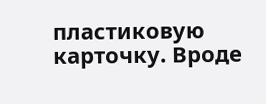пластиковую карточку. Вроде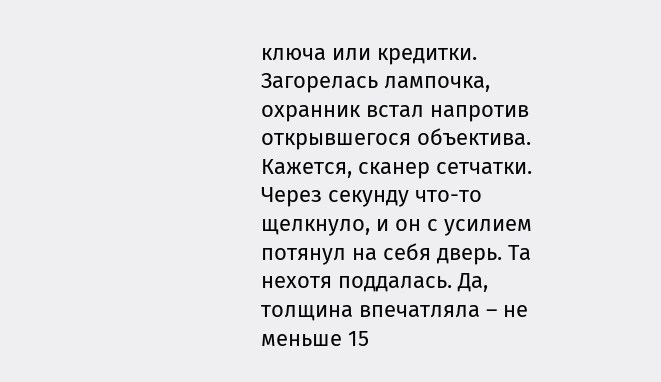ключа или кредитки. Загорелась лампочка, охранник встал напротив открывшегося объектива. Кажется, сканер сетчатки. Через секунду что-то щелкнуло, и он с усилием потянул на себя дверь. Та нехотя поддалась. Да, толщина впечатляла – не меньше 15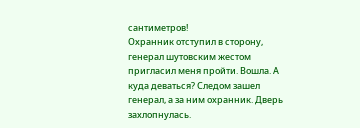сантиметров!
Охранник отступил в сторону, генерал шутовским жестом пригласил меня пройти. Вошла. А куда деваться? Следом зашел генерал, а за ним охранник. Дверь захлопнулась.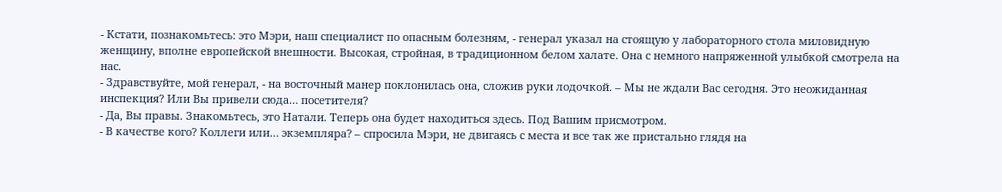- Кстати, познакомьтесь: это Мэри, наш специалист по опасным болезням, - генерал указал на стоящую у лабораторного стола миловидную женщину, вполне европейской внешности. Высокая, стройная, в традиционном белом халате. Она с немного напряженной улыбкой смотрела на нас.
- Здравствуйте, мой генерал, - на восточный манер поклонилась она, сложив руки лодочкой. – Мы не ждали Вас сегодня. Это неожиданная инспекция? Или Вы привели сюда… посетителя?
- Да, Вы правы. Знакомьтесь, это Натали. Теперь она будет находиться здесь. Под Вашим присмотром.
- В качестве кого? Коллеги или… экземпляра? – спросила Мэри, не двигаясь с места и все так же пристально глядя на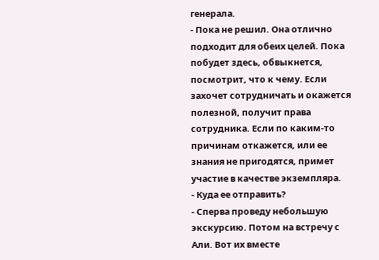генерала.
- Пока не решил. Она отлично подходит для обеих целей. Пока побудет здесь, обвыкнется, посмотрит, что к чему. Если захочет сотрудничать и окажется полезной, получит права сотрудника. Если по каким-то причинам откажется, или ее знания не пригодятся, примет участие в качестве экземпляра.
- Куда ее отправить?
- Сперва проведу небольшую экскурсию. Потом на встречу с Али. Вот их вместе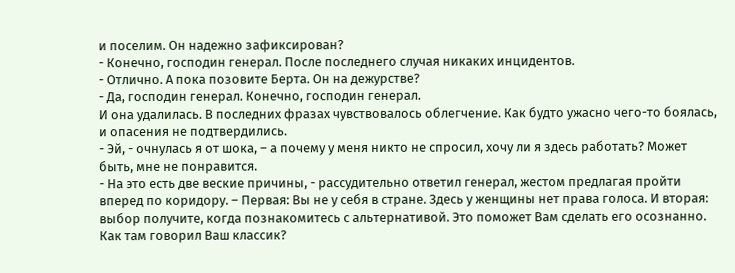и поселим. Он надежно зафиксирован?
- Конечно, господин генерал. После последнего случая никаких инцидентов.
- Отлично. А пока позовите Берта. Он на дежурстве?
- Да, господин генерал. Конечно, господин генерал.
И она удалилась. В последних фразах чувствовалось облегчение. Как будто ужасно чего-то боялась, и опасения не подтвердились.
- Эй, - очнулась я от шока, – а почему у меня никто не спросил, хочу ли я здесь работать? Может быть, мне не понравится.
- На это есть две веские причины, - рассудительно ответил генерал, жестом предлагая пройти вперед по коридору. – Первая: Вы не у себя в стране. Здесь у женщины нет права голоса. И вторая: выбор получите, когда познакомитесь с альтернативой. Это поможет Вам сделать его осознанно. Как там говорил Ваш классик?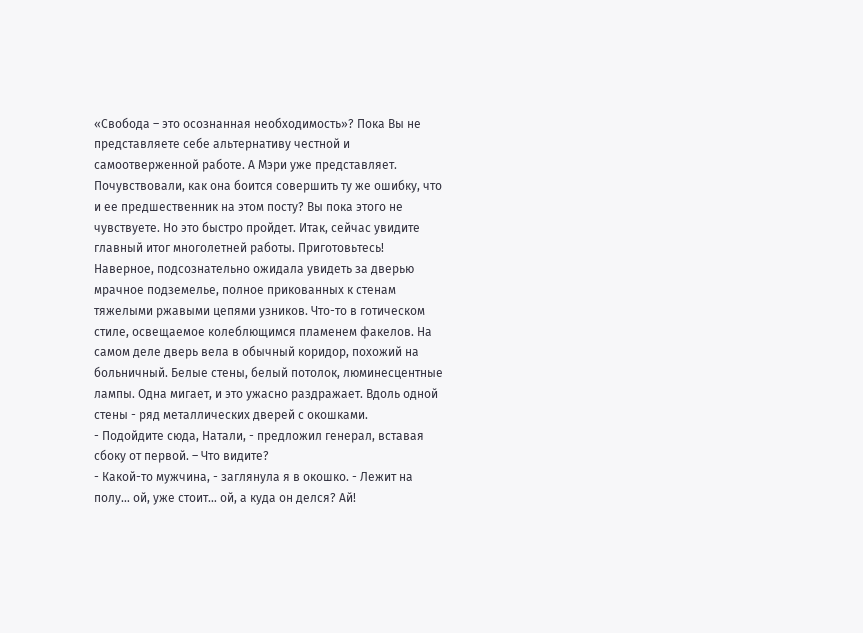«Свобода – это осознанная необходимость»? Пока Вы не представляете себе альтернативу честной и самоотверженной работе. А Мэри уже представляет. Почувствовали, как она боится совершить ту же ошибку, что и ее предшественник на этом посту? Вы пока этого не чувствуете. Но это быстро пройдет. Итак, сейчас увидите главный итог многолетней работы. Приготовьтесь!
Наверное, подсознательно ожидала увидеть за дверью мрачное подземелье, полное прикованных к стенам тяжелыми ржавыми цепями узников. Что-то в готическом стиле, освещаемое колеблющимся пламенем факелов. На самом деле дверь вела в обычный коридор, похожий на больничный. Белые стены, белый потолок, люминесцентные лампы. Одна мигает, и это ужасно раздражает. Вдоль одной стены - ряд металлических дверей с окошками.
- Подойдите сюда, Натали, - предложил генерал, вставая сбоку от первой. – Что видите?
- Какой-то мужчина, - заглянула я в окошко. - Лежит на полу… ой, уже стоит… ой, а куда он делся? Ай!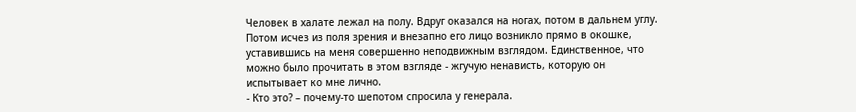Человек в халате лежал на полу. Вдруг оказался на ногах, потом в дальнем углу. Потом исчез из поля зрения и внезапно его лицо возникло прямо в окошке, уставившись на меня совершенно неподвижным взглядом. Единственное, что можно было прочитать в этом взгляде - жгучую ненависть, которую он испытывает ко мне лично.
- Кто это? – почему-то шепотом спросила у генерала.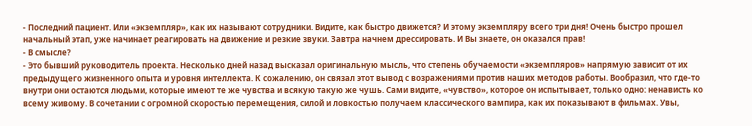- Последний пациент. Или «экземпляр», как их называют сотрудники. Видите, как быстро движется? И этому экземпляру всего три дня! Очень быстро прошел начальный этап, уже начинает реагировать на движение и резкие звуки. Завтра начнем дрессировать. И Вы знаете, он оказался прав!
- В смысле?
- Это бывший руководитель проекта. Несколько дней назад высказал оригинальную мысль, что степень обучаемости «экземпляров» напрямую зависит от их предыдущего жизненного опыта и уровня интеллекта. К сожалению, он связал этот вывод с возражениями против наших методов работы. Вообразил, что где-то внутри они остаются людьми, которые имеют те же чувства и всякую такую же чушь. Сами видите, «чувство», которое он испытывает, только одно: ненависть ко всему живому. В сочетании с огромной скоростью перемещения, силой и ловкостью получаем классического вампира, как их показывают в фильмах. Увы,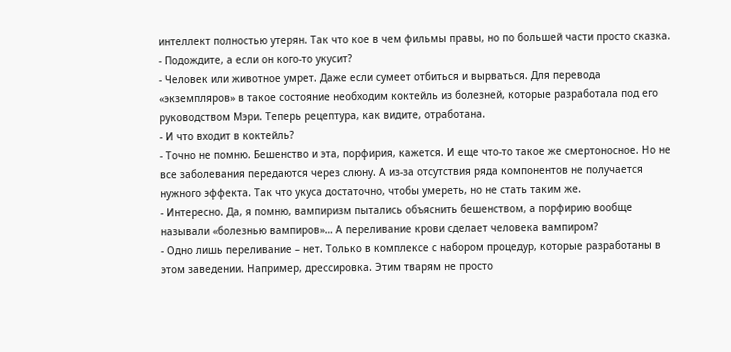интеллект полностью утерян. Так что кое в чем фильмы правы, но по большей части просто сказка.
- Подождите, а если он кого-то укусит?
- Человек или животное умрет. Даже если сумеет отбиться и вырваться. Для перевода «экземпляров» в такое состояние необходим коктейль из болезней, которые разработала под его руководством Мэри. Теперь рецептура, как видите, отработана.
- И что входит в коктейль?
- Точно не помню. Бешенство и эта, порфирия, кажется. И еще что-то такое же смертоносное. Но не все заболевания передаются через слюну. А из-за отсутствия ряда компонентов не получается нужного эффекта. Так что укуса достаточно, чтобы умереть, но не стать таким же.
- Интересно. Да, я помню, вампиризм пытались объяснить бешенством, а порфирию вообще называли «болезнью вампиров»… А переливание крови сделает человека вампиром?
- Одно лишь переливание – нет. Только в комплексе с набором процедур, которые разработаны в этом заведении. Например, дрессировка. Этим тварям не просто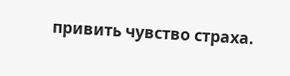привить чувство страха.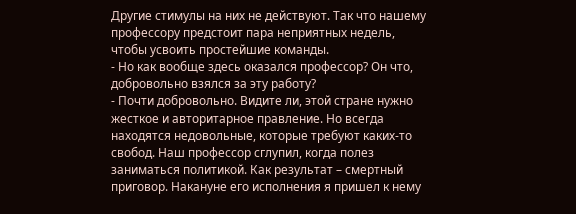Другие стимулы на них не действуют. Так что нашему профессору предстоит пара неприятных недель, чтобы усвоить простейшие команды.
- Но как вообще здесь оказался профессор? Он что, добровольно взялся за эту работу?
- Почти добровольно. Видите ли, этой стране нужно жесткое и авторитарное правление. Но всегда находятся недовольные, которые требуют каких-то свобод. Наш профессор сглупил, когда полез заниматься политикой. Как результат – смертный приговор. Накануне его исполнения я пришел к нему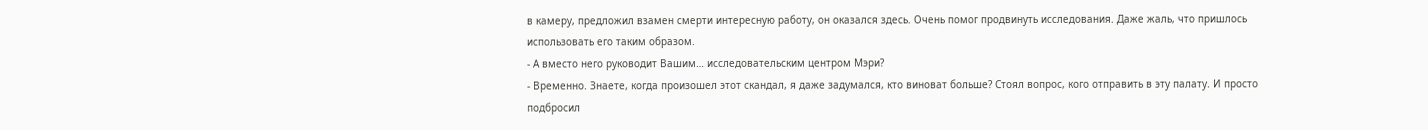в камеру, предложил взамен смерти интересную работу, он оказался здесь. Очень помог продвинуть исследования. Даже жаль, что пришлось использовать его таким образом.
- А вместо него руководит Вашим… исследовательским центром Мэри?
- Временно. Знаете, когда произошел этот скандал, я даже задумался, кто виноват больше? Стоял вопрос, кого отправить в эту палату. И просто подбросил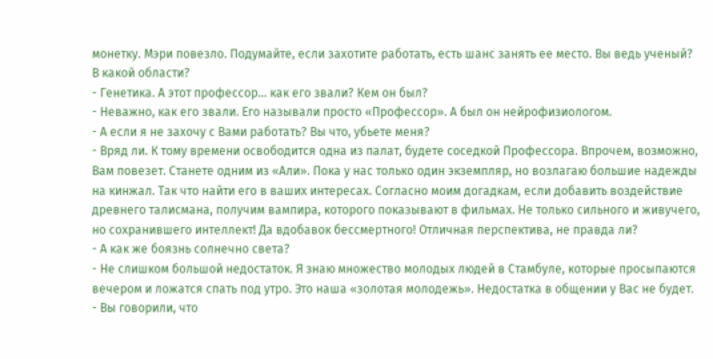монетку. Мэри повезло. Подумайте, если захотите работать, есть шанс занять ее место. Вы ведь ученый? В какой области?
- Генетика. А этот профессор… как его звали? Кем он был?
- Неважно, как его звали. Его называли просто «Профессор». А был он нейрофизиологом.
- А если я не захочу с Вами работать? Вы что, убьете меня?
- Вряд ли. К тому времени освободится одна из палат, будете соседкой Профессора. Впрочем, возможно, Вам повезет. Станете одним из «Али». Пока у нас только один экземпляр, но возлагаю большие надежды на кинжал. Так что найти его в ваших интересах. Согласно моим догадкам, если добавить воздействие древнего талисмана, получим вампира, которого показывают в фильмах. Не только сильного и живучего, но сохранившего интеллект! Да вдобавок бессмертного! Отличная перспектива, не правда ли?
- А как же боязнь солнечно света?
- Не слишком большой недостаток. Я знаю множество молодых людей в Стамбуле, которые просыпаются вечером и ложатся спать под утро. Это наша «золотая молодежь». Недостатка в общении у Вас не будет.
- Вы говорили, что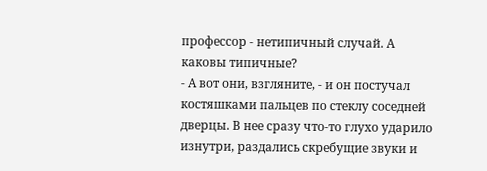профессор - нетипичный случай. А каковы типичные?
- А вот они, взгляните, - и он постучал костяшками пальцев по стеклу соседней дверцы. В нее сразу что-то глухо ударило изнутри, раздались скребущие звуки и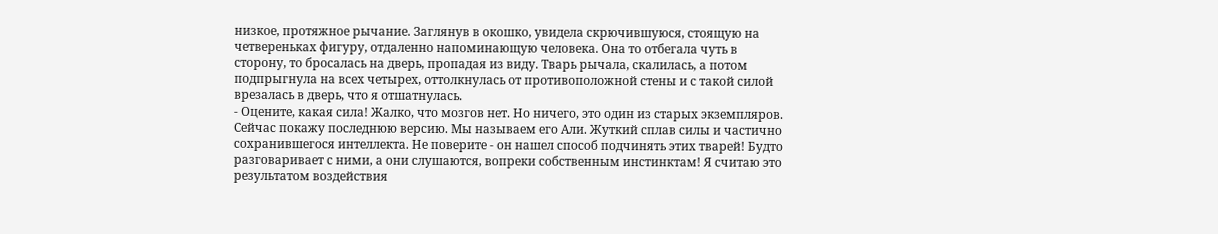низкое, протяжное рычание. Заглянув в окошко, увидела скрючившуюся, стоящую на четвереньках фигуру, отдаленно напоминающую человека. Она то отбегала чуть в сторону, то бросалась на дверь, пропадая из виду. Тварь рычала, скалилась, а потом подпрыгнула на всех четырех, оттолкнулась от противоположной стены и с такой силой врезалась в дверь, что я отшатнулась.
- Оцените, какая сила! Жалко, что мозгов нет. Но ничего, это один из старых экземпляров. Сейчас покажу последнюю версию. Мы называем его Али. Жуткий сплав силы и частично сохранившегося интеллекта. Не поверите - он нашел способ подчинять этих тварей! Будто разговаривает с ними, а они слушаются, вопреки собственным инстинктам! Я считаю это результатом воздействия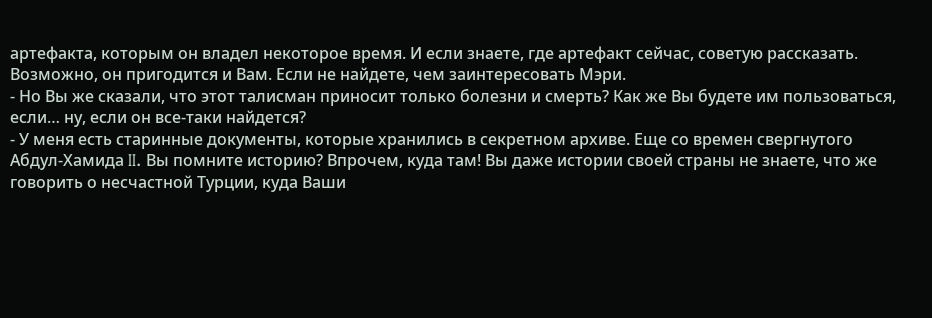артефакта, которым он владел некоторое время. И если знаете, где артефакт сейчас, советую рассказать. Возможно, он пригодится и Вам. Если не найдете, чем заинтересовать Мэри.
- Но Вы же сказали, что этот талисман приносит только болезни и смерть? Как же Вы будете им пользоваться, если… ну, если он все-таки найдется?
- У меня есть старинные документы, которые хранились в секретном архиве. Еще со времен свергнутого Абдул-Хамида II. Вы помните историю? Впрочем, куда там! Вы даже истории своей страны не знаете, что же говорить о несчастной Турции, куда Ваши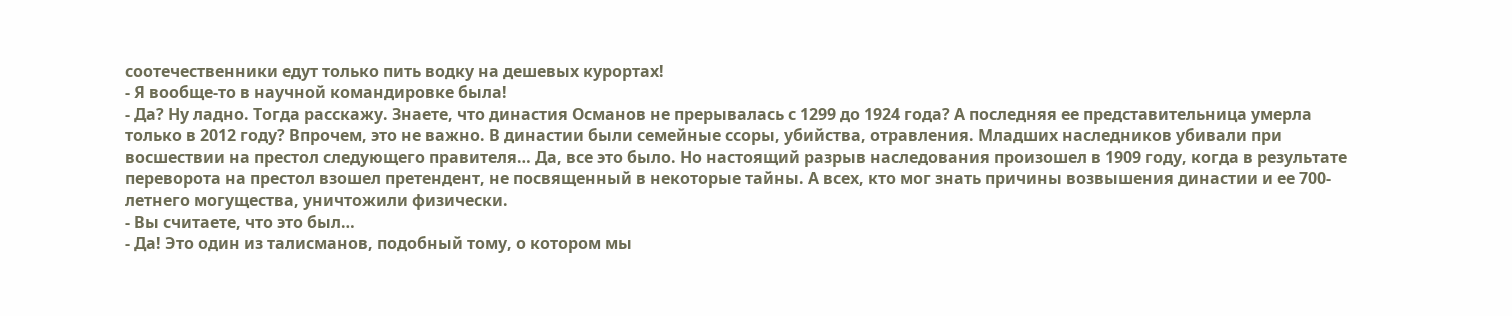соотечественники едут только пить водку на дешевых курортах!
- Я вообще-то в научной командировке была!
- Да? Ну ладно. Тогда расскажу. Знаете, что династия Османов не прерывалась с 1299 до 1924 года? А последняя ее представительница умерла только в 2012 году? Впрочем, это не важно. В династии были семейные ссоры, убийства, отравления. Младших наследников убивали при восшествии на престол следующего правителя… Да, все это было. Но настоящий разрыв наследования произошел в 1909 году, когда в результате переворота на престол взошел претендент, не посвященный в некоторые тайны. А всех, кто мог знать причины возвышения династии и ее 700-летнего могущества, уничтожили физически.
- Вы считаете, что это был…
- Да! Это один из талисманов, подобный тому, о котором мы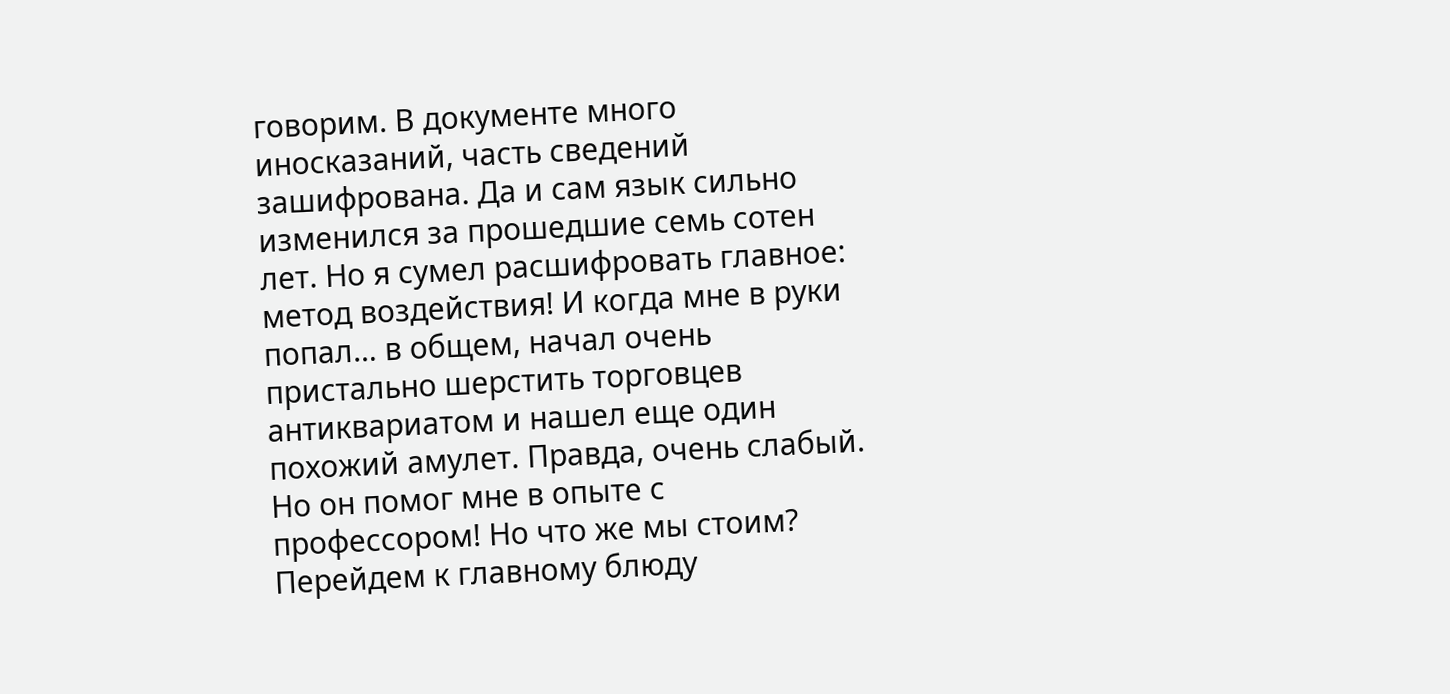говорим. В документе много иносказаний, часть сведений зашифрована. Да и сам язык сильно изменился за прошедшие семь сотен лет. Но я сумел расшифровать главное: метод воздействия! И когда мне в руки попал… в общем, начал очень пристально шерстить торговцев антиквариатом и нашел еще один похожий амулет. Правда, очень слабый. Но он помог мне в опыте с профессором! Но что же мы стоим? Перейдем к главному блюду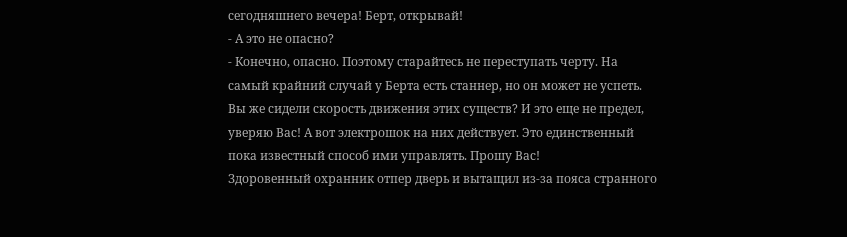сегодняшнего вечера! Берт, открывай!
- А это не опасно?
- Конечно, опасно. Поэтому старайтесь не переступать черту. На самый крайний случай у Берта есть станнер, но он может не успеть. Вы же сидели скорость движения этих существ? И это еще не предел, уверяю Вас! А вот электрошок на них действует. Это единственный пока известный способ ими управлять. Прошу Вас!
Здоровенный охранник отпер дверь и вытащил из-за пояса странного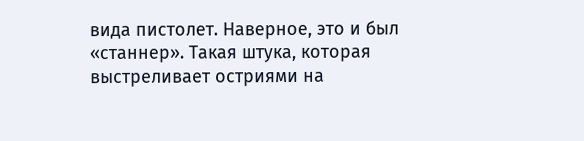вида пистолет. Наверное, это и был «станнер». Такая штука, которая выстреливает остриями на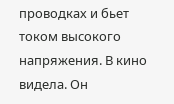проводках и бьет током высокого напряжения. В кино видела. Он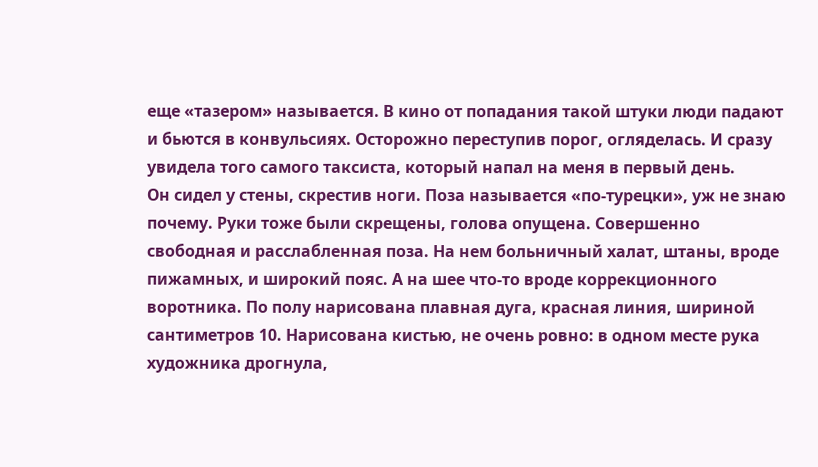еще «тазером» называется. В кино от попадания такой штуки люди падают и бьются в конвульсиях. Осторожно переступив порог, огляделась. И сразу увидела того самого таксиста, который напал на меня в первый день.
Он сидел у стены, скрестив ноги. Поза называется «по-турецки», уж не знаю почему. Руки тоже были скрещены, голова опущена. Совершенно свободная и расслабленная поза. На нем больничный халат, штаны, вроде пижамных, и широкий пояс. А на шее что-то вроде коррекционного воротника. По полу нарисована плавная дуга, красная линия, шириной сантиметров 10. Нарисована кистью, не очень ровно: в одном месте рука художника дрогнула,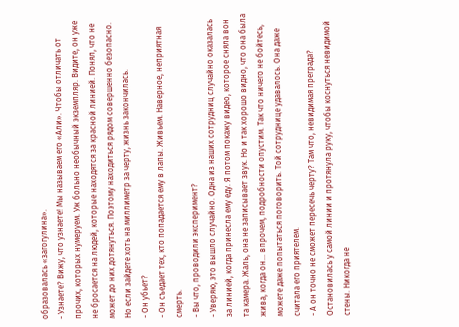образовалась «загогулина».
- Узнаете? Вижу, что узнаете! Мы называем его «Али». Чтобы отличать от прочих, которых нумеруем. Уж больно необычный экземпляр. Видите, он уже не бросается на людей, которые находятся за красной линией. Понял, что не может до них дотянуться. Поэтому находиться рядом совершенно безопасно. Но если зайдете хоть на миллиметр за черту, жизнь закончилась.
- Он убьет?
- Он съедает тех, кто попадается ему в лапы. Живьем. Наверное, неприятная смерть.
- Вы что, проводили эксперимент?
- Уверяю, это вышло случайно. Одна из наших сотрудниц случайно оказалась за линией, когда принесла ему еду. Я потом покажу видео, которое сняла вон та камера. Жаль, она не записывает звук. Но и так хорошо видно, что она была жива, когда он… впрочем, подробности опустим. Так что ничего не бойтесь, можете даже попытаться поговорить. Той сотруднице удавалось. Она даже считала его приятелем.
- А он точно не сможет пересечь черту? Там что, невидимая преграда?
Остановилась у самой линии и протянула руку, чтобы коснуться невидимой стены. Никогда не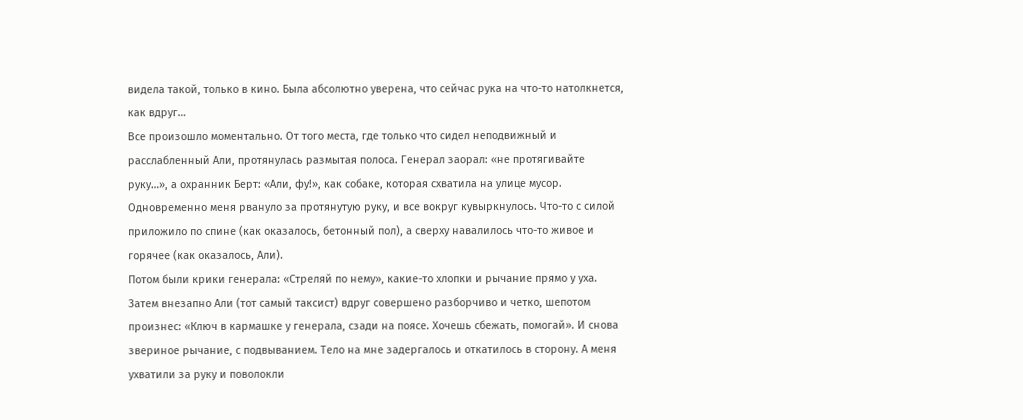видела такой, только в кино. Была абсолютно уверена, что сейчас рука на что-то натолкнется, как вдруг…
Все произошло моментально. От того места, где только что сидел неподвижный и расслабленный Али, протянулась размытая полоса. Генерал заорал: «не протягивайте руку…», а охранник Берт: «Али, фу!», как собаке, которая схватила на улице мусор. Одновременно меня рвануло за протянутую руку, и все вокруг кувыркнулось. Что-то с силой приложило по спине (как оказалось, бетонный пол), а сверху навалилось что-то живое и горячее (как оказалось, Али).
Потом были крики генерала: «Стреляй по нему», какие-то хлопки и рычание прямо у уха. Затем внезапно Али (тот самый таксист) вдруг совершено разборчиво и четко, шепотом произнес: «Ключ в кармашке у генерала, сзади на поясе. Хочешь сбежать, помогай». И снова звериное рычание, с подвыванием. Тело на мне задергалось и откатилось в сторону. А меня ухватили за руку и поволокли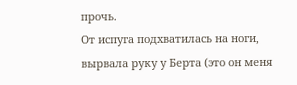прочь.
От испуга подхватилась на ноги, вырвала руку у Берта (это он меня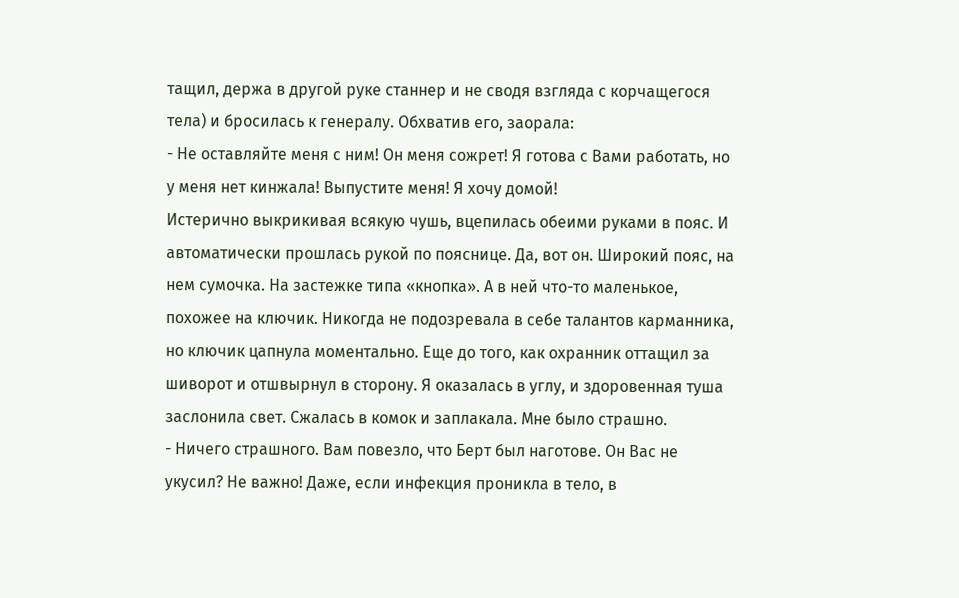тащил, держа в другой руке станнер и не сводя взгляда с корчащегося тела) и бросилась к генералу. Обхватив его, заорала:
- Не оставляйте меня с ним! Он меня сожрет! Я готова с Вами работать, но у меня нет кинжала! Выпустите меня! Я хочу домой!
Истерично выкрикивая всякую чушь, вцепилась обеими руками в пояс. И автоматически прошлась рукой по пояснице. Да, вот он. Широкий пояс, на нем сумочка. На застежке типа «кнопка». А в ней что-то маленькое, похожее на ключик. Никогда не подозревала в себе талантов карманника, но ключик цапнула моментально. Еще до того, как охранник оттащил за шиворот и отшвырнул в сторону. Я оказалась в углу, и здоровенная туша заслонила свет. Сжалась в комок и заплакала. Мне было страшно.
- Ничего страшного. Вам повезло, что Берт был наготове. Он Вас не укусил? Не важно! Даже, если инфекция проникла в тело, в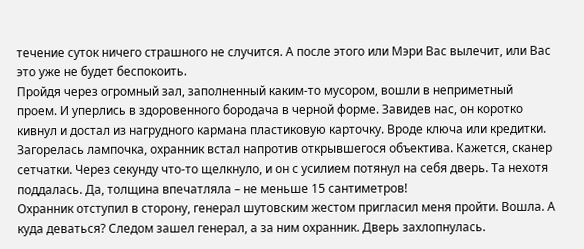течение суток ничего страшного не случится. А после этого или Мэри Вас вылечит, или Вас это уже не будет беспокоить.
Пройдя через огромный зал, заполненный каким-то мусором, вошли в неприметный проем. И уперлись в здоровенного бородача в черной форме. Завидев нас, он коротко кивнул и достал из нагрудного кармана пластиковую карточку. Вроде ключа или кредитки. Загорелась лампочка, охранник встал напротив открывшегося объектива. Кажется, сканер сетчатки. Через секунду что-то щелкнуло, и он с усилием потянул на себя дверь. Та нехотя поддалась. Да, толщина впечатляла – не меньше 15 сантиметров!
Охранник отступил в сторону, генерал шутовским жестом пригласил меня пройти. Вошла. А куда деваться? Следом зашел генерал, а за ним охранник. Дверь захлопнулась.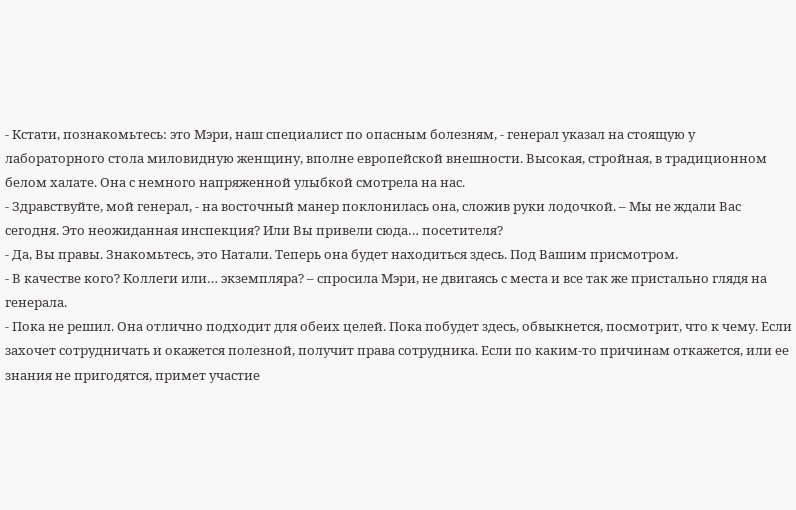- Кстати, познакомьтесь: это Мэри, наш специалист по опасным болезням, - генерал указал на стоящую у лабораторного стола миловидную женщину, вполне европейской внешности. Высокая, стройная, в традиционном белом халате. Она с немного напряженной улыбкой смотрела на нас.
- Здравствуйте, мой генерал, - на восточный манер поклонилась она, сложив руки лодочкой. – Мы не ждали Вас сегодня. Это неожиданная инспекция? Или Вы привели сюда… посетителя?
- Да, Вы правы. Знакомьтесь, это Натали. Теперь она будет находиться здесь. Под Вашим присмотром.
- В качестве кого? Коллеги или… экземпляра? – спросила Мэри, не двигаясь с места и все так же пристально глядя на генерала.
- Пока не решил. Она отлично подходит для обеих целей. Пока побудет здесь, обвыкнется, посмотрит, что к чему. Если захочет сотрудничать и окажется полезной, получит права сотрудника. Если по каким-то причинам откажется, или ее знания не пригодятся, примет участие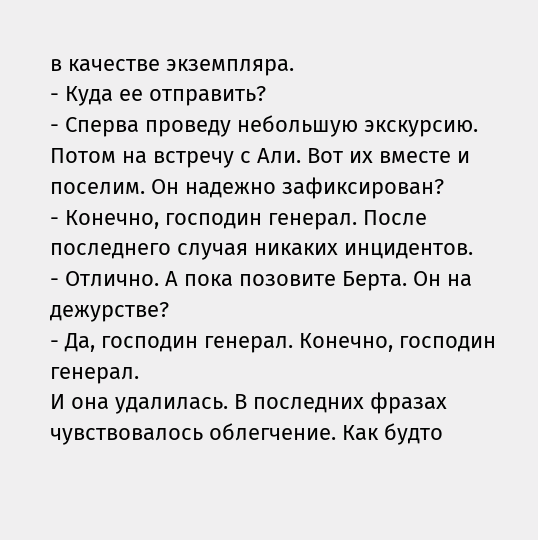в качестве экземпляра.
- Куда ее отправить?
- Сперва проведу небольшую экскурсию. Потом на встречу с Али. Вот их вместе и поселим. Он надежно зафиксирован?
- Конечно, господин генерал. После последнего случая никаких инцидентов.
- Отлично. А пока позовите Берта. Он на дежурстве?
- Да, господин генерал. Конечно, господин генерал.
И она удалилась. В последних фразах чувствовалось облегчение. Как будто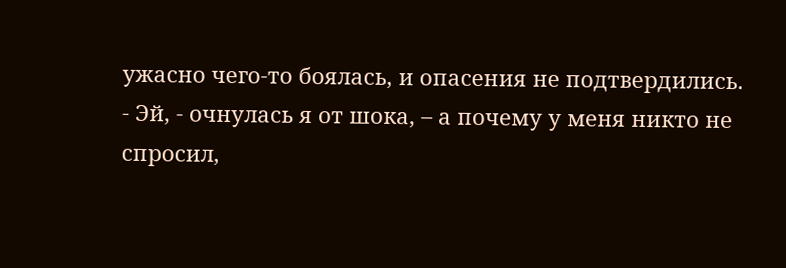ужасно чего-то боялась, и опасения не подтвердились.
- Эй, - очнулась я от шока, – а почему у меня никто не спросил,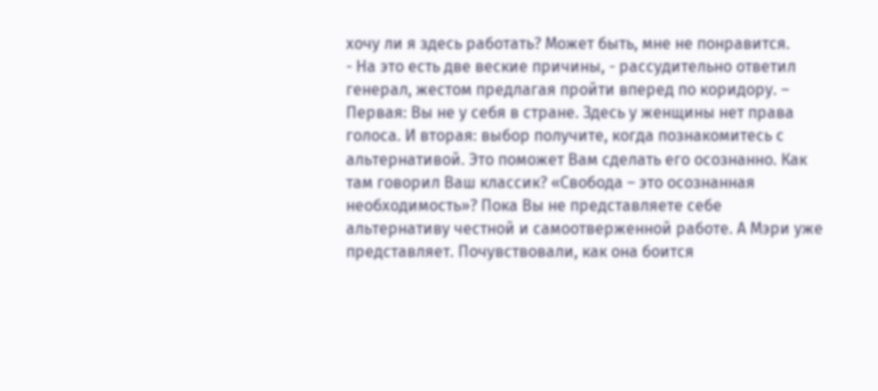хочу ли я здесь работать? Может быть, мне не понравится.
- На это есть две веские причины, - рассудительно ответил генерал, жестом предлагая пройти вперед по коридору. – Первая: Вы не у себя в стране. Здесь у женщины нет права голоса. И вторая: выбор получите, когда познакомитесь с альтернативой. Это поможет Вам сделать его осознанно. Как там говорил Ваш классик? «Свобода – это осознанная необходимость»? Пока Вы не представляете себе альтернативу честной и самоотверженной работе. А Мэри уже представляет. Почувствовали, как она боится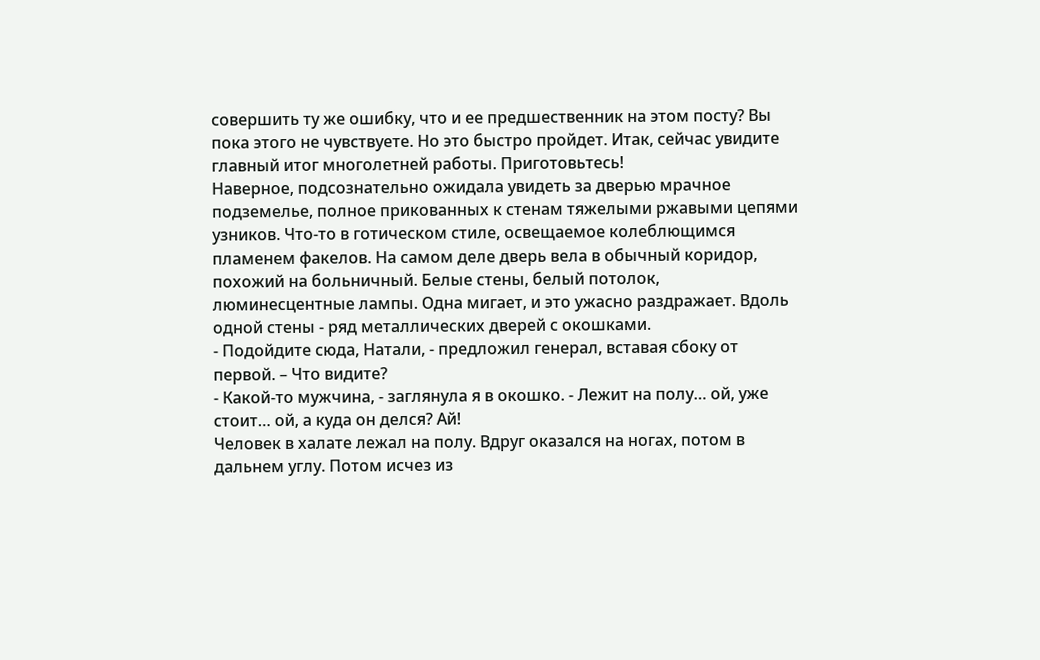совершить ту же ошибку, что и ее предшественник на этом посту? Вы пока этого не чувствуете. Но это быстро пройдет. Итак, сейчас увидите главный итог многолетней работы. Приготовьтесь!
Наверное, подсознательно ожидала увидеть за дверью мрачное подземелье, полное прикованных к стенам тяжелыми ржавыми цепями узников. Что-то в готическом стиле, освещаемое колеблющимся пламенем факелов. На самом деле дверь вела в обычный коридор, похожий на больничный. Белые стены, белый потолок, люминесцентные лампы. Одна мигает, и это ужасно раздражает. Вдоль одной стены - ряд металлических дверей с окошками.
- Подойдите сюда, Натали, - предложил генерал, вставая сбоку от первой. – Что видите?
- Какой-то мужчина, - заглянула я в окошко. - Лежит на полу… ой, уже стоит… ой, а куда он делся? Ай!
Человек в халате лежал на полу. Вдруг оказался на ногах, потом в дальнем углу. Потом исчез из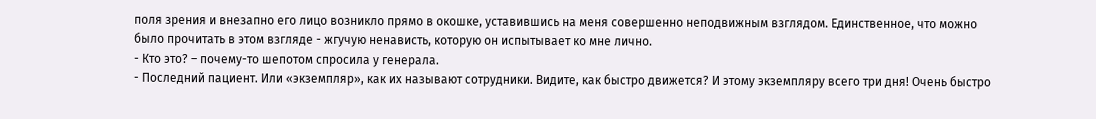поля зрения и внезапно его лицо возникло прямо в окошке, уставившись на меня совершенно неподвижным взглядом. Единственное, что можно было прочитать в этом взгляде - жгучую ненависть, которую он испытывает ко мне лично.
- Кто это? – почему-то шепотом спросила у генерала.
- Последний пациент. Или «экземпляр», как их называют сотрудники. Видите, как быстро движется? И этому экземпляру всего три дня! Очень быстро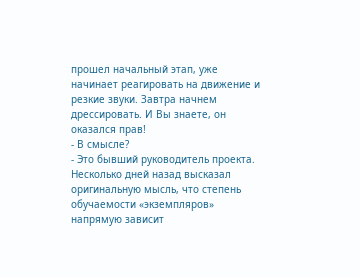прошел начальный этап, уже начинает реагировать на движение и резкие звуки. Завтра начнем дрессировать. И Вы знаете, он оказался прав!
- В смысле?
- Это бывший руководитель проекта. Несколько дней назад высказал оригинальную мысль, что степень обучаемости «экземпляров» напрямую зависит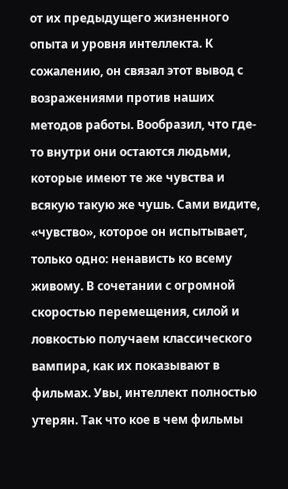от их предыдущего жизненного опыта и уровня интеллекта. К сожалению, он связал этот вывод с возражениями против наших методов работы. Вообразил, что где-то внутри они остаются людьми, которые имеют те же чувства и всякую такую же чушь. Сами видите, «чувство», которое он испытывает, только одно: ненависть ко всему живому. В сочетании с огромной скоростью перемещения, силой и ловкостью получаем классического вампира, как их показывают в фильмах. Увы, интеллект полностью утерян. Так что кое в чем фильмы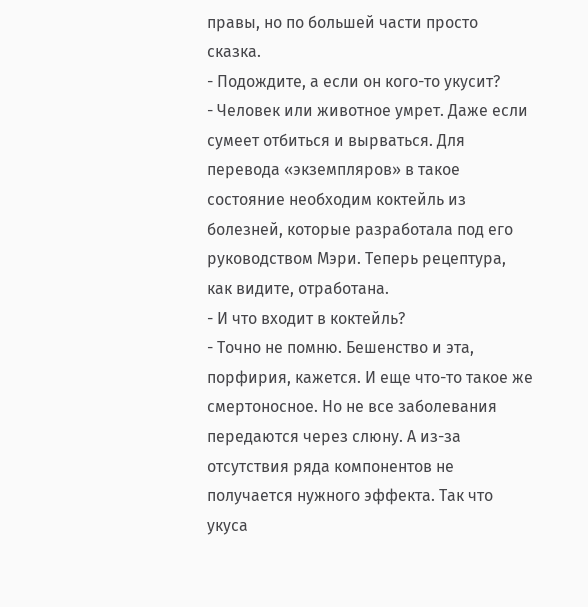правы, но по большей части просто сказка.
- Подождите, а если он кого-то укусит?
- Человек или животное умрет. Даже если сумеет отбиться и вырваться. Для перевода «экземпляров» в такое состояние необходим коктейль из болезней, которые разработала под его руководством Мэри. Теперь рецептура, как видите, отработана.
- И что входит в коктейль?
- Точно не помню. Бешенство и эта, порфирия, кажется. И еще что-то такое же смертоносное. Но не все заболевания передаются через слюну. А из-за отсутствия ряда компонентов не получается нужного эффекта. Так что укуса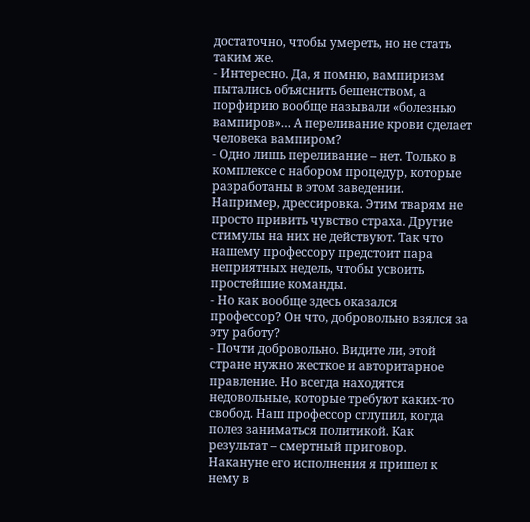достаточно, чтобы умереть, но не стать таким же.
- Интересно. Да, я помню, вампиризм пытались объяснить бешенством, а порфирию вообще называли «болезнью вампиров»… А переливание крови сделает человека вампиром?
- Одно лишь переливание – нет. Только в комплексе с набором процедур, которые разработаны в этом заведении. Например, дрессировка. Этим тварям не просто привить чувство страха. Другие стимулы на них не действуют. Так что нашему профессору предстоит пара неприятных недель, чтобы усвоить простейшие команды.
- Но как вообще здесь оказался профессор? Он что, добровольно взялся за эту работу?
- Почти добровольно. Видите ли, этой стране нужно жесткое и авторитарное правление. Но всегда находятся недовольные, которые требуют каких-то свобод. Наш профессор сглупил, когда полез заниматься политикой. Как результат – смертный приговор. Накануне его исполнения я пришел к нему в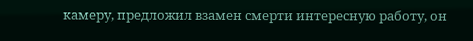камеру, предложил взамен смерти интересную работу, он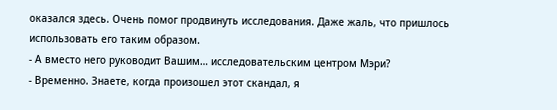оказался здесь. Очень помог продвинуть исследования. Даже жаль, что пришлось использовать его таким образом.
- А вместо него руководит Вашим… исследовательским центром Мэри?
- Временно. Знаете, когда произошел этот скандал, я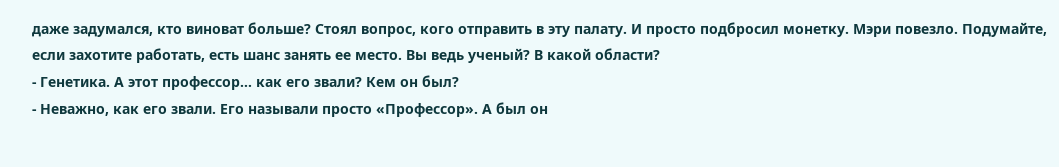даже задумался, кто виноват больше? Стоял вопрос, кого отправить в эту палату. И просто подбросил монетку. Мэри повезло. Подумайте, если захотите работать, есть шанс занять ее место. Вы ведь ученый? В какой области?
- Генетика. А этот профессор… как его звали? Кем он был?
- Неважно, как его звали. Его называли просто «Профессор». А был он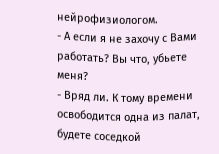нейрофизиологом.
- А если я не захочу с Вами работать? Вы что, убьете меня?
- Вряд ли. К тому времени освободится одна из палат, будете соседкой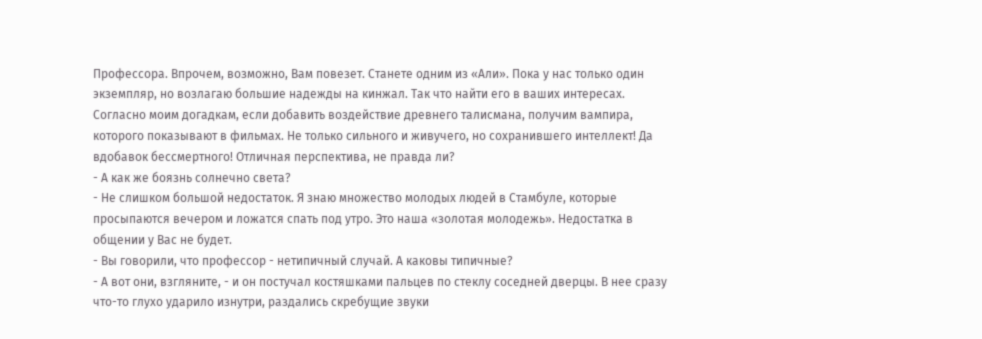Профессора. Впрочем, возможно, Вам повезет. Станете одним из «Али». Пока у нас только один экземпляр, но возлагаю большие надежды на кинжал. Так что найти его в ваших интересах. Согласно моим догадкам, если добавить воздействие древнего талисмана, получим вампира, которого показывают в фильмах. Не только сильного и живучего, но сохранившего интеллект! Да вдобавок бессмертного! Отличная перспектива, не правда ли?
- А как же боязнь солнечно света?
- Не слишком большой недостаток. Я знаю множество молодых людей в Стамбуле, которые просыпаются вечером и ложатся спать под утро. Это наша «золотая молодежь». Недостатка в общении у Вас не будет.
- Вы говорили, что профессор - нетипичный случай. А каковы типичные?
- А вот они, взгляните, - и он постучал костяшками пальцев по стеклу соседней дверцы. В нее сразу что-то глухо ударило изнутри, раздались скребущие звуки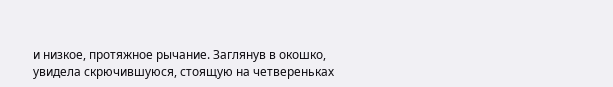и низкое, протяжное рычание. Заглянув в окошко, увидела скрючившуюся, стоящую на четвереньках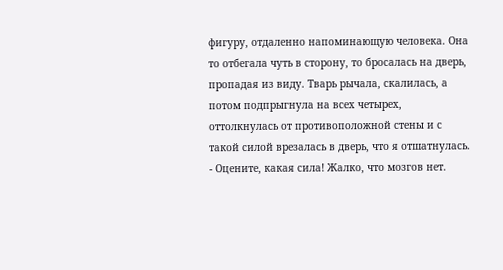фигуру, отдаленно напоминающую человека. Она то отбегала чуть в сторону, то бросалась на дверь, пропадая из виду. Тварь рычала, скалилась, а потом подпрыгнула на всех четырех, оттолкнулась от противоположной стены и с такой силой врезалась в дверь, что я отшатнулась.
- Оцените, какая сила! Жалко, что мозгов нет.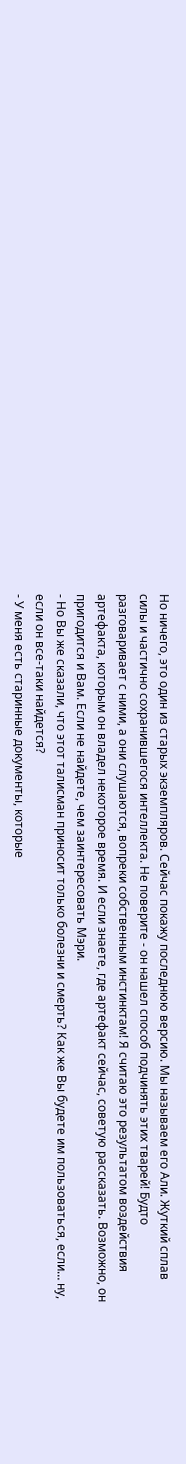Но ничего, это один из старых экземпляров. Сейчас покажу последнюю версию. Мы называем его Али. Жуткий сплав силы и частично сохранившегося интеллекта. Не поверите - он нашел способ подчинять этих тварей! Будто разговаривает с ними, а они слушаются, вопреки собственным инстинктам! Я считаю это результатом воздействия артефакта, которым он владел некоторое время. И если знаете, где артефакт сейчас, советую рассказать. Возможно, он пригодится и Вам. Если не найдете, чем заинтересовать Мэри.
- Но Вы же сказали, что этот талисман приносит только болезни и смерть? Как же Вы будете им пользоваться, если… ну, если он все-таки найдется?
- У меня есть старинные документы, которые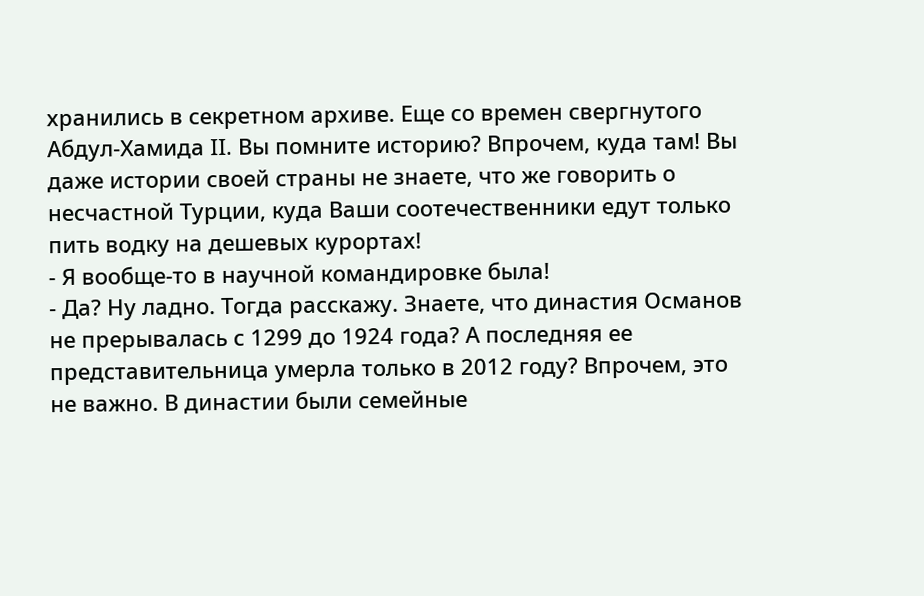хранились в секретном архиве. Еще со времен свергнутого Абдул-Хамида II. Вы помните историю? Впрочем, куда там! Вы даже истории своей страны не знаете, что же говорить о несчастной Турции, куда Ваши соотечественники едут только пить водку на дешевых курортах!
- Я вообще-то в научной командировке была!
- Да? Ну ладно. Тогда расскажу. Знаете, что династия Османов не прерывалась с 1299 до 1924 года? А последняя ее представительница умерла только в 2012 году? Впрочем, это не важно. В династии были семейные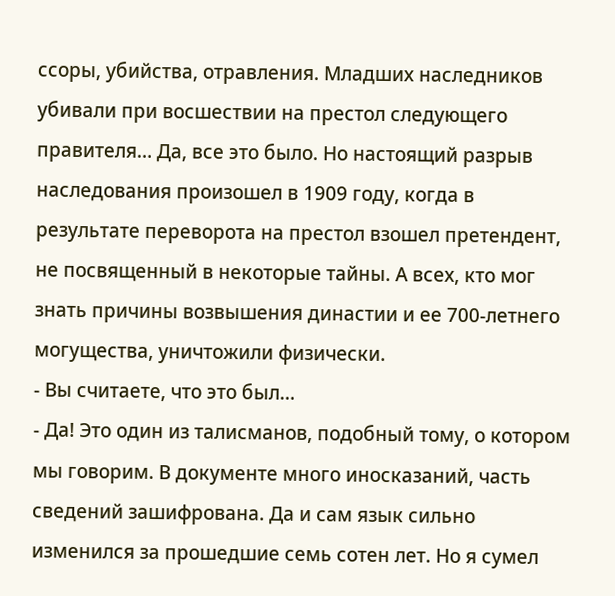ссоры, убийства, отравления. Младших наследников убивали при восшествии на престол следующего правителя… Да, все это было. Но настоящий разрыв наследования произошел в 1909 году, когда в результате переворота на престол взошел претендент, не посвященный в некоторые тайны. А всех, кто мог знать причины возвышения династии и ее 700-летнего могущества, уничтожили физически.
- Вы считаете, что это был…
- Да! Это один из талисманов, подобный тому, о котором мы говорим. В документе много иносказаний, часть сведений зашифрована. Да и сам язык сильно изменился за прошедшие семь сотен лет. Но я сумел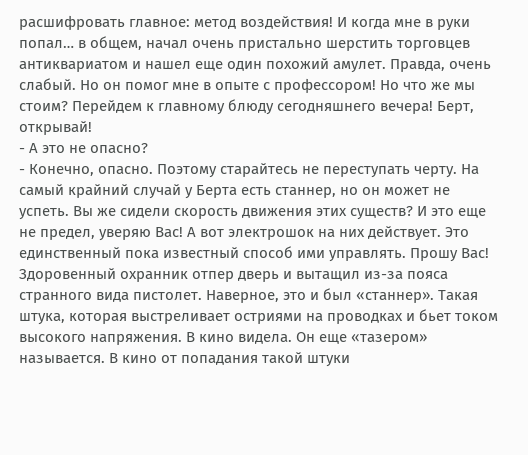расшифровать главное: метод воздействия! И когда мне в руки попал… в общем, начал очень пристально шерстить торговцев антиквариатом и нашел еще один похожий амулет. Правда, очень слабый. Но он помог мне в опыте с профессором! Но что же мы стоим? Перейдем к главному блюду сегодняшнего вечера! Берт, открывай!
- А это не опасно?
- Конечно, опасно. Поэтому старайтесь не переступать черту. На самый крайний случай у Берта есть станнер, но он может не успеть. Вы же сидели скорость движения этих существ? И это еще не предел, уверяю Вас! А вот электрошок на них действует. Это единственный пока известный способ ими управлять. Прошу Вас!
Здоровенный охранник отпер дверь и вытащил из-за пояса странного вида пистолет. Наверное, это и был «станнер». Такая штука, которая выстреливает остриями на проводках и бьет током высокого напряжения. В кино видела. Он еще «тазером» называется. В кино от попадания такой штуки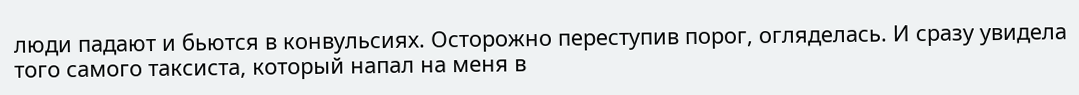люди падают и бьются в конвульсиях. Осторожно переступив порог, огляделась. И сразу увидела того самого таксиста, который напал на меня в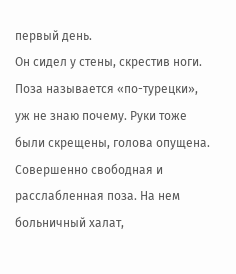первый день.
Он сидел у стены, скрестив ноги. Поза называется «по-турецки», уж не знаю почему. Руки тоже были скрещены, голова опущена. Совершенно свободная и расслабленная поза. На нем больничный халат,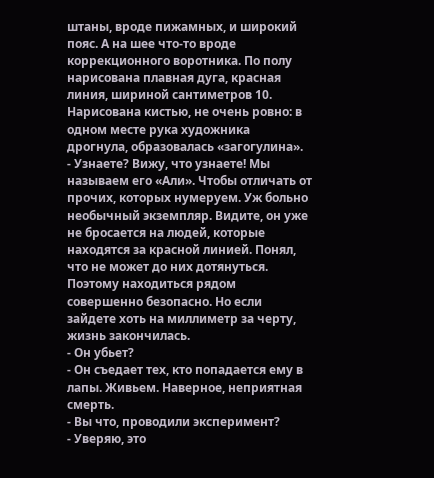штаны, вроде пижамных, и широкий пояс. А на шее что-то вроде коррекционного воротника. По полу нарисована плавная дуга, красная линия, шириной сантиметров 10. Нарисована кистью, не очень ровно: в одном месте рука художника дрогнула, образовалась «загогулина».
- Узнаете? Вижу, что узнаете! Мы называем его «Али». Чтобы отличать от прочих, которых нумеруем. Уж больно необычный экземпляр. Видите, он уже не бросается на людей, которые находятся за красной линией. Понял, что не может до них дотянуться. Поэтому находиться рядом совершенно безопасно. Но если зайдете хоть на миллиметр за черту, жизнь закончилась.
- Он убьет?
- Он съедает тех, кто попадается ему в лапы. Живьем. Наверное, неприятная смерть.
- Вы что, проводили эксперимент?
- Уверяю, это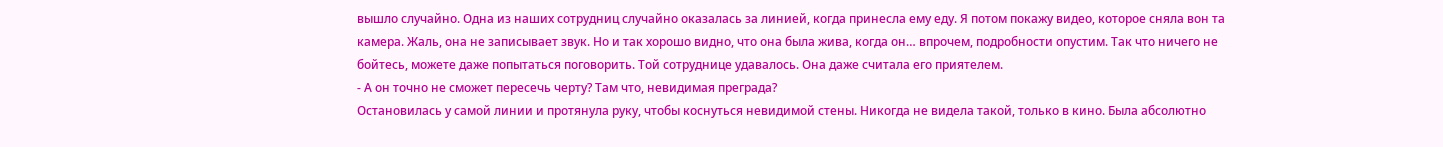вышло случайно. Одна из наших сотрудниц случайно оказалась за линией, когда принесла ему еду. Я потом покажу видео, которое сняла вон та камера. Жаль, она не записывает звук. Но и так хорошо видно, что она была жива, когда он… впрочем, подробности опустим. Так что ничего не бойтесь, можете даже попытаться поговорить. Той сотруднице удавалось. Она даже считала его приятелем.
- А он точно не сможет пересечь черту? Там что, невидимая преграда?
Остановилась у самой линии и протянула руку, чтобы коснуться невидимой стены. Никогда не видела такой, только в кино. Была абсолютно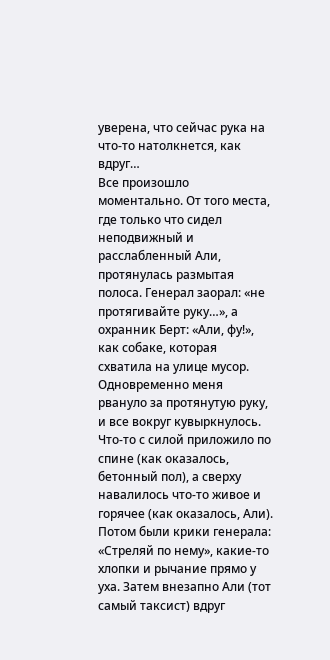уверена, что сейчас рука на что-то натолкнется, как вдруг…
Все произошло моментально. От того места, где только что сидел неподвижный и расслабленный Али, протянулась размытая полоса. Генерал заорал: «не протягивайте руку…», а охранник Берт: «Али, фу!», как собаке, которая схватила на улице мусор. Одновременно меня рвануло за протянутую руку, и все вокруг кувыркнулось. Что-то с силой приложило по спине (как оказалось, бетонный пол), а сверху навалилось что-то живое и горячее (как оказалось, Али).
Потом были крики генерала: «Стреляй по нему», какие-то хлопки и рычание прямо у уха. Затем внезапно Али (тот самый таксист) вдруг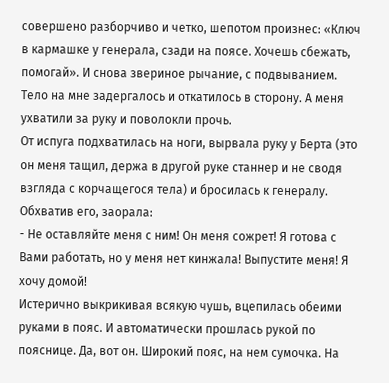совершено разборчиво и четко, шепотом произнес: «Ключ в кармашке у генерала, сзади на поясе. Хочешь сбежать, помогай». И снова звериное рычание, с подвыванием. Тело на мне задергалось и откатилось в сторону. А меня ухватили за руку и поволокли прочь.
От испуга подхватилась на ноги, вырвала руку у Берта (это он меня тащил, держа в другой руке станнер и не сводя взгляда с корчащегося тела) и бросилась к генералу. Обхватив его, заорала:
- Не оставляйте меня с ним! Он меня сожрет! Я готова с Вами работать, но у меня нет кинжала! Выпустите меня! Я хочу домой!
Истерично выкрикивая всякую чушь, вцепилась обеими руками в пояс. И автоматически прошлась рукой по пояснице. Да, вот он. Широкий пояс, на нем сумочка. На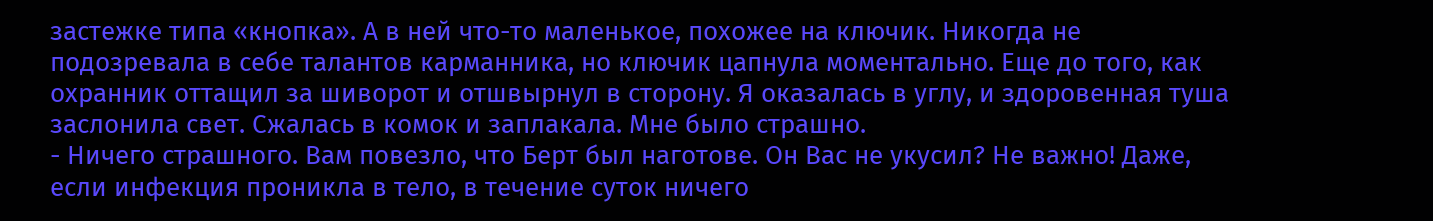застежке типа «кнопка». А в ней что-то маленькое, похожее на ключик. Никогда не подозревала в себе талантов карманника, но ключик цапнула моментально. Еще до того, как охранник оттащил за шиворот и отшвырнул в сторону. Я оказалась в углу, и здоровенная туша заслонила свет. Сжалась в комок и заплакала. Мне было страшно.
- Ничего страшного. Вам повезло, что Берт был наготове. Он Вас не укусил? Не важно! Даже, если инфекция проникла в тело, в течение суток ничего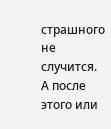страшного не случится. А после этого или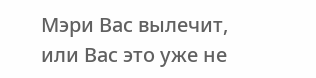Мэри Вас вылечит, или Вас это уже не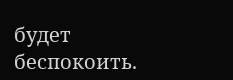будет беспокоить.